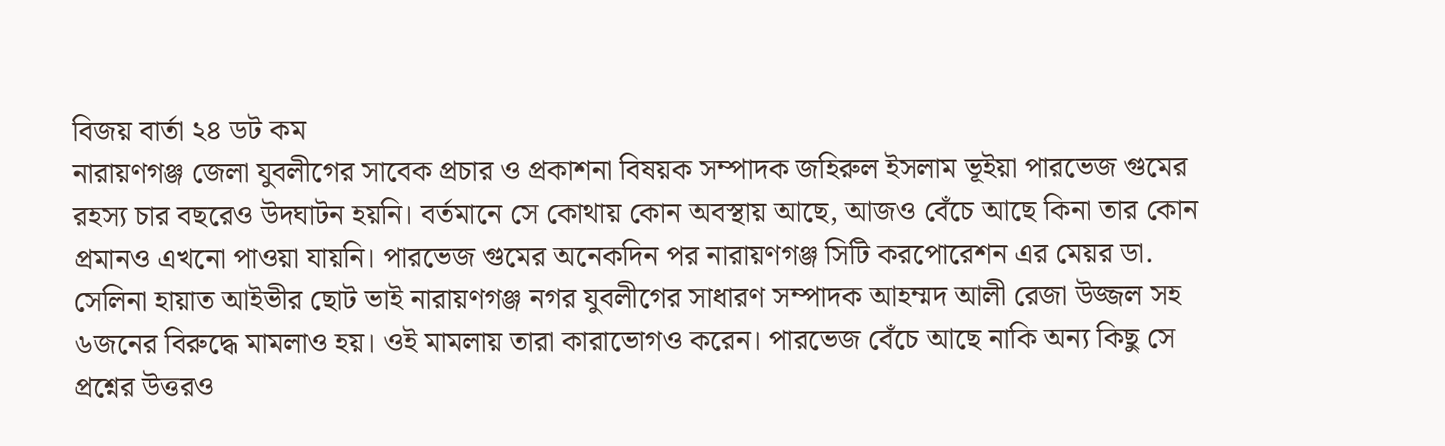বিজয় বার্তা ২৪ ডট কম
নারায়ণগঞ্জ জেলা যুবলীগের সাবেক প্রচার ও প্রকাশনা বিষয়ক সম্পাদক জহিরুল ইসলাম ভূইয়া পারভেজ গুমের রহস্য চার বছরেও উদঘাটন হয়নি। বর্তমানে সে কোথায় কোন অবস্থায় আছে, আজও বেঁচে আছে কিনা তার কোন প্রমানও এখনো পাওয়া যায়নি। পারভেজ গুমের অনেকদিন পর নারায়ণগঞ্জ সিটি করপোরেশন এর মেয়র ডা. সেলিনা হায়াত আইভীর ছোট ভাই নারায়ণগঞ্জ নগর যুবলীগের সাধারণ সম্পাদক আহম্মদ আলী রেজা উজ্জল সহ ৬জনের বিরুদ্ধে মামলাও হয়। ওই মামলায় তারা কারাভোগও করেন। পারভেজ বেঁচে আছে নাকি অন্য কিছু সে প্রশ্নের উত্তরও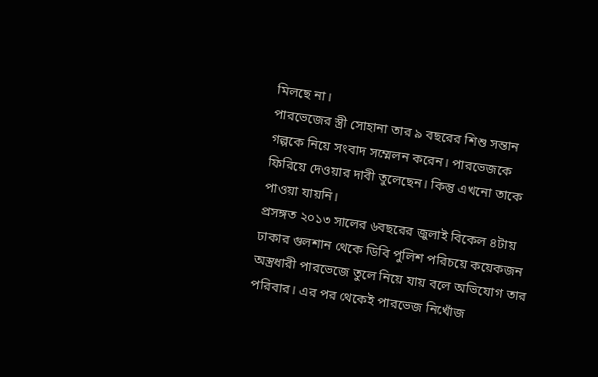মিলছে না।
পারভেজের স্ত্রী সোহানা তার ৯ বছরের শিশু সন্তান গল্পকে নিয়ে সংবাদ সম্মেলন করেন। পারভেজকে ফিরিয়ে দেওয়ার দাবী তুলেছেন। কিন্তু এখনো তাকে পাওয়া যায়নি।
প্রসঙ্গত ২০১৩ সালের ৬বছরের জুলাই বিকেল ৪টায় ঢাকার গুলশান থেকে ডিবি পুলিশ পরিচয়ে কয়েকজন অস্ত্রধারী পারভেজে তুলে নিয়ে যায় বলে অভিযোগ তার পরিবার। এর পর থেকেই পারভেজ নিখোঁজ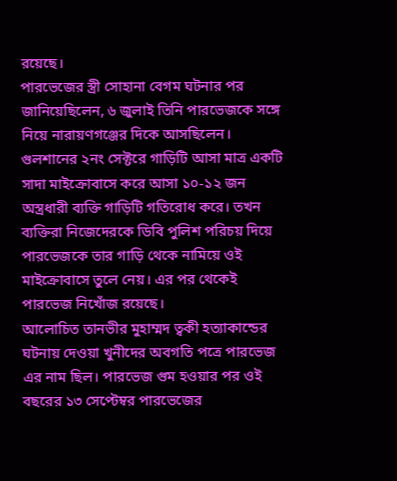রয়েছে।
পারভেজের স্ত্রী সোহানা বেগম ঘটনার পর জানিয়েছিলেন, ৬ জুলাই তিনি পারভেজকে সঙ্গে নিয়ে নারায়ণগঞ্জের দিকে আসছিলেন। গুলশানের ২নং সেক্টরে গাড়িটি আসা মাত্র একটি সাদা মাইক্রোবাসে করে আসা ১০-১২ জন অস্ত্রধারী ব্যক্তি গাড়িটি গতিরোধ করে। তখন ব্যক্তিরা নিজেদেরকে ডিবি পুলিশ পরিচয় দিয়ে পারভেজকে তার গাড়ি থেকে নামিয়ে ওই মাইক্রোবাসে তুলে নেয়। এর পর থেকেই পারভেজ নিখোঁজ রয়েছে।
আলোচিত তানভীর মুহাম্মদ ত্বকী হত্যাকান্ডের ঘটনায় দেওয়া খুনীদের অবগতি পত্রে পারভেজ এর নাম ছিল। পারভেজ গুম হওয়ার পর ওই বছরের ১৩ সেপ্টেম্বর পারভেজের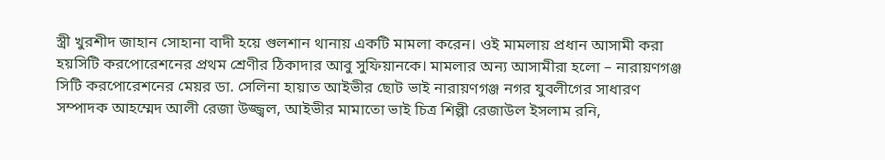স্ত্রী খুরশীদ জাহান সোহানা বাদী হয়ে গুলশান থানায় একটি মামলা করেন। ওই মামলায় প্রধান আসামী করা হয়সিটি করপোরেশনের প্রথম শ্রেণীর ঠিকাদার আবু সুফিয়ানকে। মামলার অন্য আসামীরা হলো – নারায়ণগঞ্জ সিটি করপোরেশনের মেয়র ডা. সেলিনা হায়াত আইভীর ছোট ভাই নারায়ণগঞ্জ নগর যুবলীগের সাধারণ সম্পাদক আহম্মেদ আলী রেজা উজ্জ্বল, আইভীর মামাতো ভাই চিত্র শিল্পী রেজাউল ইসলাম রনি,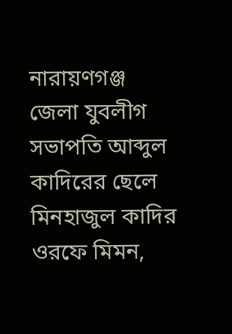নারায়ণগঞ্জ জেলা যুবলীগ সভাপতি আব্দুল কাদিরের ছেলে মিনহাজুল কাদির ওরফে মিমন,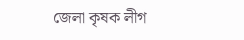জেলা কৃষক লীগ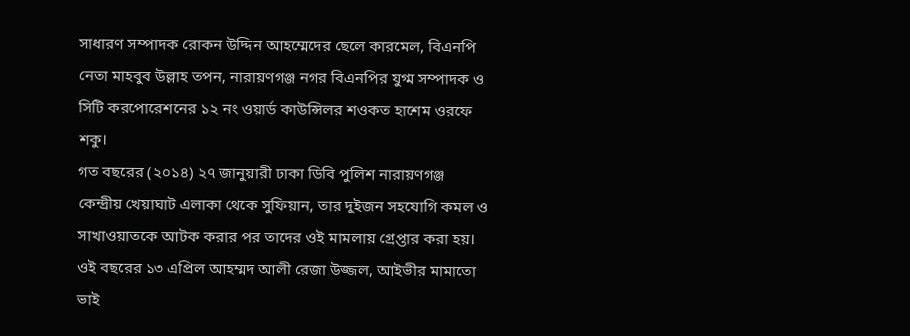সাধারণ সম্পাদক রোকন উদ্দিন আহম্মেদের ছেলে কারমেল, বিএনপি নেতা মাহবুব উল্লাহ তপন, নারায়ণগঞ্জ নগর বিএনপির যুগ্ম সম্পাদক ও সিটি করপোরেশনের ১২ নং ওয়ার্ড কাউন্সিলর শওকত হাশেম ওরফে শকু।
গত বছরের (২০১৪) ২৭ জানুয়ারী ঢাকা ডিবি পুলিশ নারায়ণগঞ্জ কেন্দ্রীয় খেয়াঘাট এলাকা থেকে সুফিয়ান, তার দুইজন সহযোগি কমল ও সাখাওয়াতকে আটক করার পর তাদের ওই মামলায় গ্রেপ্তার করা হয়। ওই বছরের ১৩ এপ্রিল আহম্মদ আলী রেজা উজ্জল, আইভীর মামাতো ভাই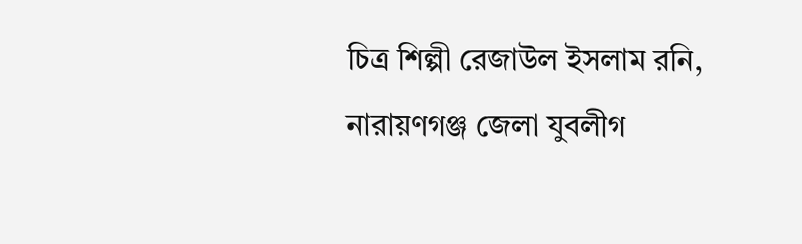চিত্র শিল্পী রেজাউল ইসলাম রনি, নারায়ণগঞ্জ জেলা যুবলীগ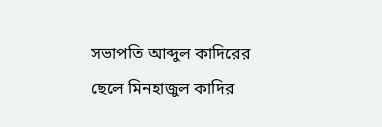সভাপতি আব্দুল কাদিরের ছেলে মিনহাজুল কাদির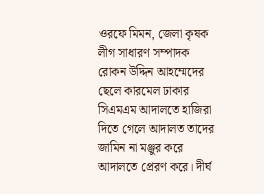ওরফে মিমন, জেলা কৃষক লীগ সাধারণ সম্পাদক রোকন উদ্দিন আহম্মেদের ছেলে কারমেল ঢাকার সিএমএম আদালতে হাজিরা দিতে গেলে আদালত তাদের জামিন না মঞ্জুর করে আদালতে প্রেরণ করে। দীর্ঘ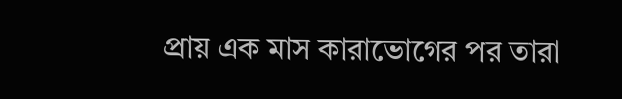প্রায় এক মাস কারাভোগের পর তারা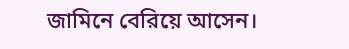জামিনে বেরিয়ে আসেন।